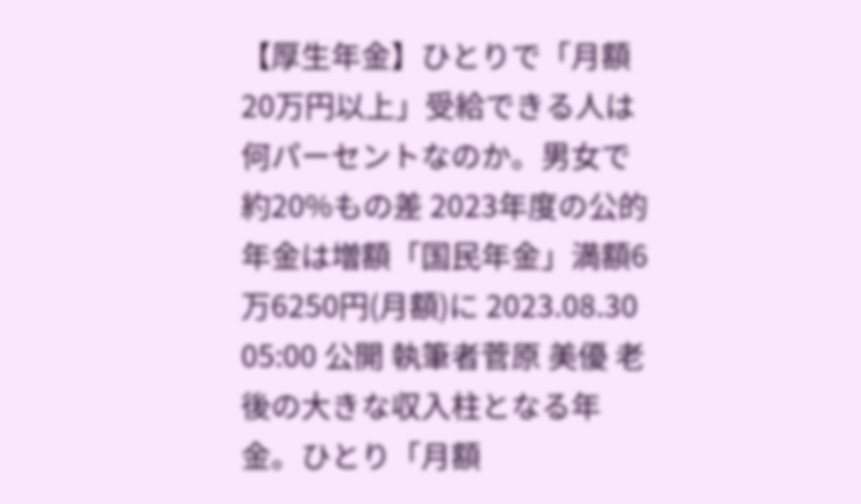【厚生年金】ひとりで「月額20万円以上」受給できる人は何パーセントなのか。男女で約20%もの差 2023年度の公的年金は増額「国民年金」満額6万6250円(月額)に 2023.08.30 05:00 公開 執筆者菅原 美優 老後の大きな収入柱となる年金。ひとり「月額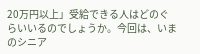20万円以上」受給できる人はどのぐらいいるのでしょうか。今回は、いまのシニア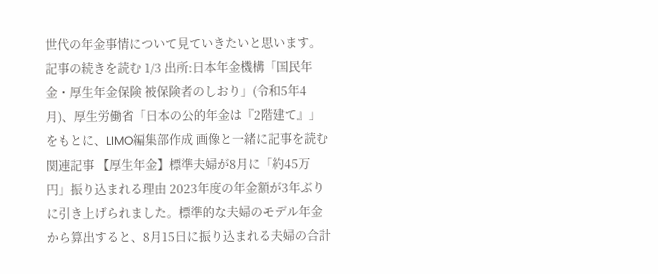世代の年金事情について見ていきたいと思います。 記事の続きを読む 1/3 出所:日本年金機構「国民年金・厚生年金保険 被保険者のしおり」(令和5年4月)、厚生労働省「日本の公的年金は『2階建て』」をもとに、LIMO編集部作成 画像と一緒に記事を読む 関連記事 【厚生年金】標準夫婦が8月に「約45万円」振り込まれる理由 2023年度の年金額が3年ぶりに引き上げられました。標準的な夫婦のモデル年金から算出すると、8月15日に振り込まれる夫婦の合計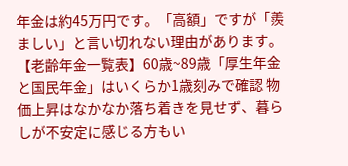年金は約45万円です。「高額」ですが「羨ましい」と言い切れない理由があります。 【老齢年金一覧表】60歳~89歳「厚生年金と国民年金」はいくらか1歳刻みで確認 物価上昇はなかなか落ち着きを見せず、暮らしが不安定に感じる方もい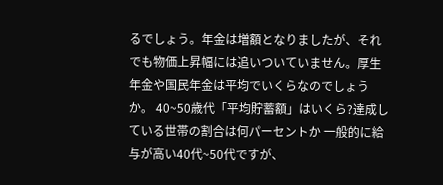るでしょう。年金は増額となりましたが、それでも物価上昇幅には追いついていません。厚生年金や国民年金は平均でいくらなのでしょうか。 40~50歳代「平均貯蓄額」はいくら?達成している世帯の割合は何パーセントか 一般的に給与が高い40代~50代ですが、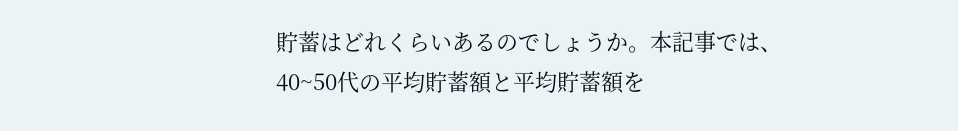貯蓄はどれくらいあるのでしょうか。本記事では、40~50代の平均貯蓄額と平均貯蓄額を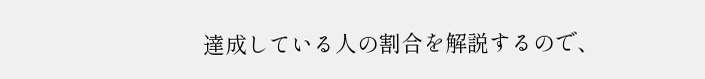達成している人の割合を解説するので、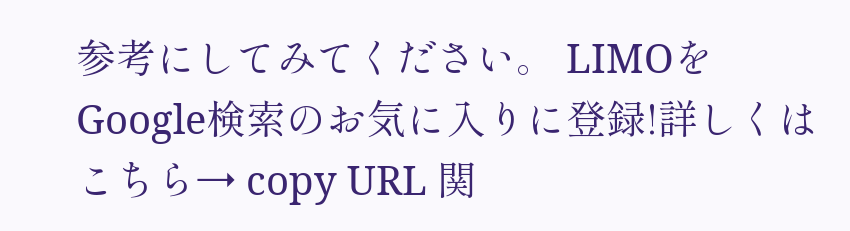参考にしてみてください。 LIMOをGoogle検索のお気に入りに登録!詳しくはこちら→ copy URL 関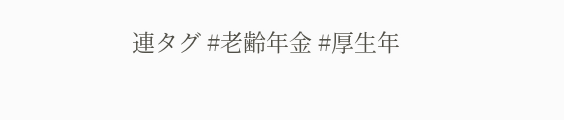連タグ #老齢年金 #厚生年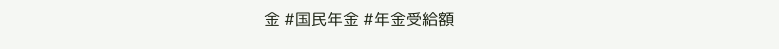金 #国民年金 #年金受給額